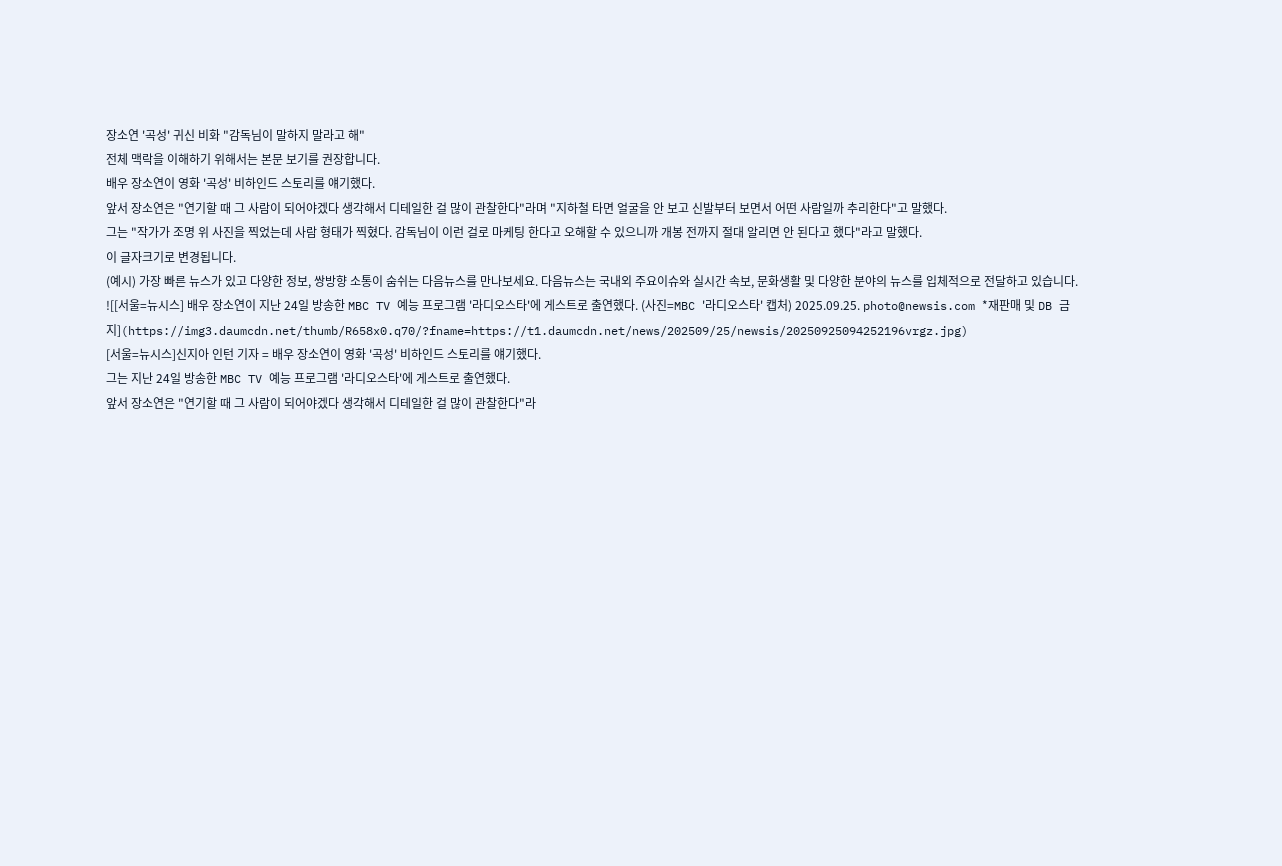장소연 '곡성' 귀신 비화 "감독님이 말하지 말라고 해"
전체 맥락을 이해하기 위해서는 본문 보기를 권장합니다.
배우 장소연이 영화 '곡성' 비하인드 스토리를 얘기했다.
앞서 장소연은 "연기할 때 그 사람이 되어야겠다 생각해서 디테일한 걸 많이 관찰한다"라며 "지하철 타면 얼굴을 안 보고 신발부터 보면서 어떤 사람일까 추리한다"고 말했다.
그는 "작가가 조명 위 사진을 찍었는데 사람 형태가 찍혔다. 감독님이 이런 걸로 마케팅 한다고 오해할 수 있으니까 개봉 전까지 절대 알리면 안 된다고 했다"라고 말했다.
이 글자크기로 변경됩니다.
(예시) 가장 빠른 뉴스가 있고 다양한 정보, 쌍방향 소통이 숨쉬는 다음뉴스를 만나보세요. 다음뉴스는 국내외 주요이슈와 실시간 속보, 문화생활 및 다양한 분야의 뉴스를 입체적으로 전달하고 있습니다.
![[서울=뉴시스] 배우 장소연이 지난 24일 방송한 MBC TV 예능 프로그램 '라디오스타'에 게스트로 출연했다. (사진=MBC '라디오스타' 캡처) 2025.09.25. photo@newsis.com *재판매 및 DB 금지](https://img3.daumcdn.net/thumb/R658x0.q70/?fname=https://t1.daumcdn.net/news/202509/25/newsis/20250925094252196vrgz.jpg)
[서울=뉴시스]신지아 인턴 기자 = 배우 장소연이 영화 '곡성' 비하인드 스토리를 얘기했다.
그는 지난 24일 방송한 MBC TV 예능 프로그램 '라디오스타'에 게스트로 출연했다.
앞서 장소연은 "연기할 때 그 사람이 되어야겠다 생각해서 디테일한 걸 많이 관찰한다"라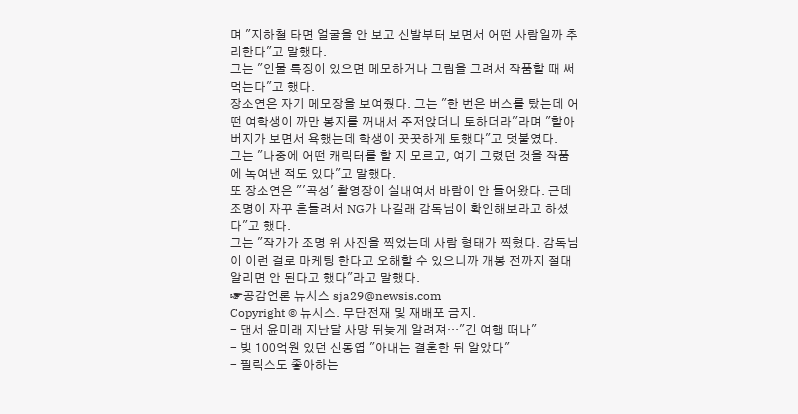며 "지하철 타면 얼굴을 안 보고 신발부터 보면서 어떤 사람일까 추리한다"고 말했다.
그는 "인물 특징이 있으면 메모하거나 그림을 그려서 작품할 때 써먹는다"고 했다.
장소연은 자기 메모장을 보여줬다. 그는 "한 번은 버스를 탔는데 어떤 여학생이 까만 봉지를 꺼내서 주저앉더니 토하더라"라며 "할아버지가 보면서 욕했는데 학생이 꿋꿋하게 토했다"고 덧붙였다.
그는 "나중에 어떤 캐릭터를 할 지 모르고, 여기 그렸던 것을 작품에 녹여낸 적도 있다"고 말했다.
또 장소연은 "'곡성' 촬영장이 실내여서 바람이 안 들어왔다. 근데 조명이 자꾸 흔들려서 NG가 나길래 감독님이 확인해보라고 하셨다"고 했다.
그는 "작가가 조명 위 사진을 찍었는데 사람 형태가 찍혔다. 감독님이 이런 걸로 마케팅 한다고 오해할 수 있으니까 개봉 전까지 절대 알리면 안 된다고 했다"라고 말했다.
☞공감언론 뉴시스 sja29@newsis.com
Copyright © 뉴시스. 무단전재 및 재배포 금지.
- 댄서 윤미래 지난달 사망 뒤늦게 알려져…"긴 여행 떠나"
- 빚 100억원 있던 신동엽 "아내는 결혼한 뒤 알았다"
- 필릭스도 좋아하는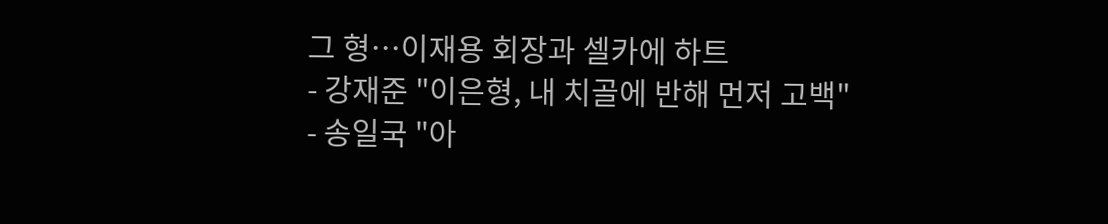그 형…이재용 회장과 셀카에 하트
- 강재준 "이은형, 내 치골에 반해 먼저 고백"
- 송일국 "아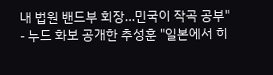내 법원 밴드부 회장…민국이 작곡 공부"
- 누드 화보 공개한 추성훈 "일본에서 히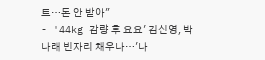트…돈 안 받아"
- '44kg 감량 후 요요' 김신영, 박나래 빈자리 채우나…'나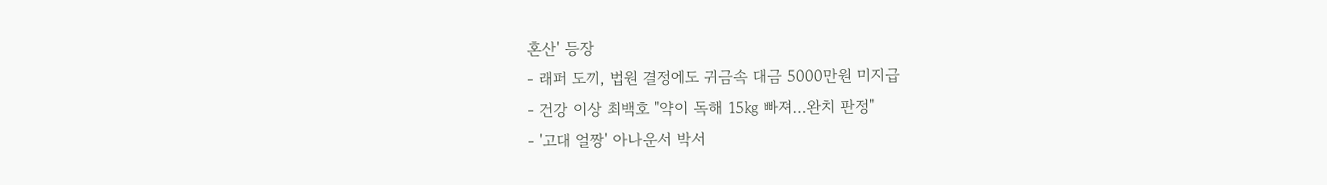혼산' 등장
- 래퍼 도끼, 법원 결정에도 귀금속 대금 5000만원 미지급
- 건강 이상 최백호 "약이 독해 15㎏ 빠져…완치 판정"
- '고대 얼짱' 아나운서 박서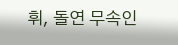휘, 돌연 무속인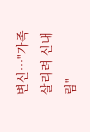변신…"가족 살리려 신내림"